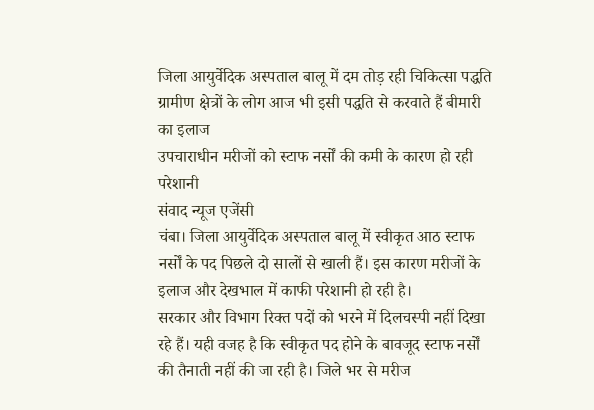जिला आयुर्वेदिक अस्पताल बालू में दम तोड़ रही चिकित्सा पद्धति
ग्रामीण क्षेत्रों के लोग आज भी इसी पद्धति से करवाते हैं बीमारी का इलाज
उपचाराधीन मरीजों को स्टाफ नर्सों की कमी के कारण हो रही परेशानी
संवाद न्यूज एजेंसी
चंबा। जिला आयुर्वेदिक अस्पताल बालू में स्वीकृत आठ स्टाफ नर्सों के पद पिछले दो सालों से खाली हैं। इस कारण मरीजों के इलाज और देखभाल में काफी परेशानी हो रही है।
सरकार और विभाग रिक्त पदों को भरने में दिलचस्पी नहीं दिखा रहे हैं। यही वजह है कि स्वीकृत पद होने के बावजूद स्टाफ नर्सों की तैनाती नहीं की जा रही है। जिले भर से मरीज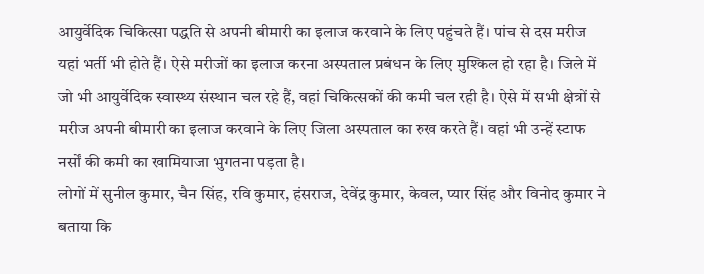आयुर्वेदिक चिकित्सा पद्धति से अपनी बीमारी का इलाज करवाने के लिए पहुंचते हैं। पांच से दस मरीज यहां भर्ती भी होते हैं। ऐसे मरीजों का इलाज करना अस्पताल प्रबंधन के लिए मुश्किल हो रहा है। जिले में जो भी आयुर्वेदिक स्वास्थ्य संस्थान चल रहे हैं, वहां चिकित्सकों की कमी चल रही है। ऐसे में सभी क्षेत्रों से मरीज अपनी बीमारी का इलाज करवाने के लिए जिला अस्पताल का रुख करते हैं। वहां भी उन्हें स्टाफ नर्सों की कमी का खामियाजा भुगतना पड़ता है।
लोगों में सुनील कुमार, चैन सिंह, रवि कुमार, हंसराज, देवेंद्र कुमार, केवल, प्यार सिंह और विनोद कुमार ने बताया कि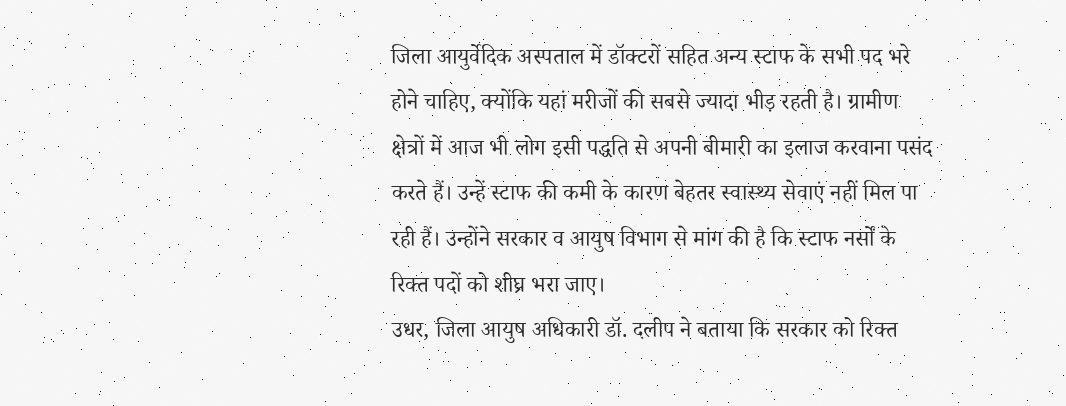जिला आयुर्वेदिक अस्पताल में डॉक्टरों सहित अन्य स्टाफ के सभी पद भरे होने चाहिए, क्योंकि यहां मरीजों की सबसे ज्यादा भीड़ रहती है। ग्रामीण क्षेत्रों में आज भी लोग इसी पद्धति से अपनी बीमारी का इलाज करवाना पसंद करते हैं। उन्हें स्टाफ की कमी के कारण बेहतर स्वास्थ्य सेवाएं नहीं मिल पा रही हैं। उन्होंने सरकार व आयुष विभाग से मांग की है कि स्टाफ नर्सों के रिक्त पदों को शीघ्र भरा जाए।
उधर, जिला आयुष अधिकारी डॉ. दलीप ने बताया कि सरकार को रिक्त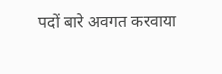पदों बारे अवगत करवाया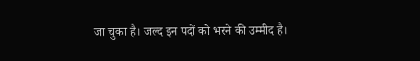जा चुका है। जल्द इन पदों को भरने की उम्मीद है।